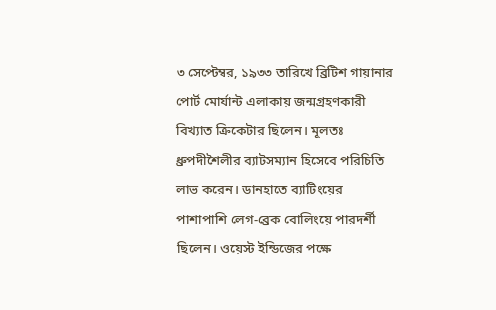৩ সেপ্টেম্বর, ১৯৩৩ তারিখে ব্রিটিশ গায়ানার পোর্ট মোর্যান্ট এলাকায় জন্মগ্রহণকারী বিখ্যাত ক্রিকেটার ছিলেন। মূলতঃ ধ্রুপদীশৈলীর ব্যাটসম্যান হিসেবে পরিচিতি লাভ করেন। ডানহাতে ব্যাটিংয়ের পাশাপাশি লেগ-ব্রেক বোলিংয়ে পারদর্শী ছিলেন। ওয়েস্ট ইন্ডিজের পক্ষে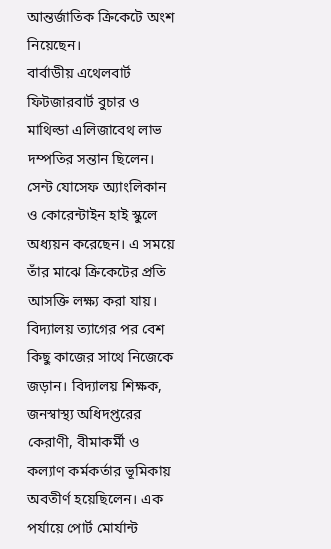আন্তর্জাতিক ক্রিকেটে অংশ নিয়েছেন।
বার্বাডীয় এথেলবার্ট ফিটজারবার্ট বুচার ও মাথিল্ডা এলিজাবেথ লাভ দম্পতির সন্তান ছিলেন। সেন্ট যোসেফ অ্যাংলিকান ও কোরেন্টাইন হাই স্কুলে অধ্যয়ন করেছেন। এ সময়ে তাঁর মাঝে ক্রিকেটের প্রতি আসক্তি লক্ষ্য করা যায়। বিদ্যালয় ত্যাগের পর বেশ কিছু কাজের সাথে নিজেকে জড়ান। বিদ্যালয় শিক্ষক, জনস্বাস্থ্য অধিদপ্তরের কেরাণী, বীমাকর্মী ও কল্যাণ কর্মকর্তার ভূমিকায় অবতীর্ণ হয়েছিলেন। এক পর্যায়ে পোর্ট মোর্যান্ট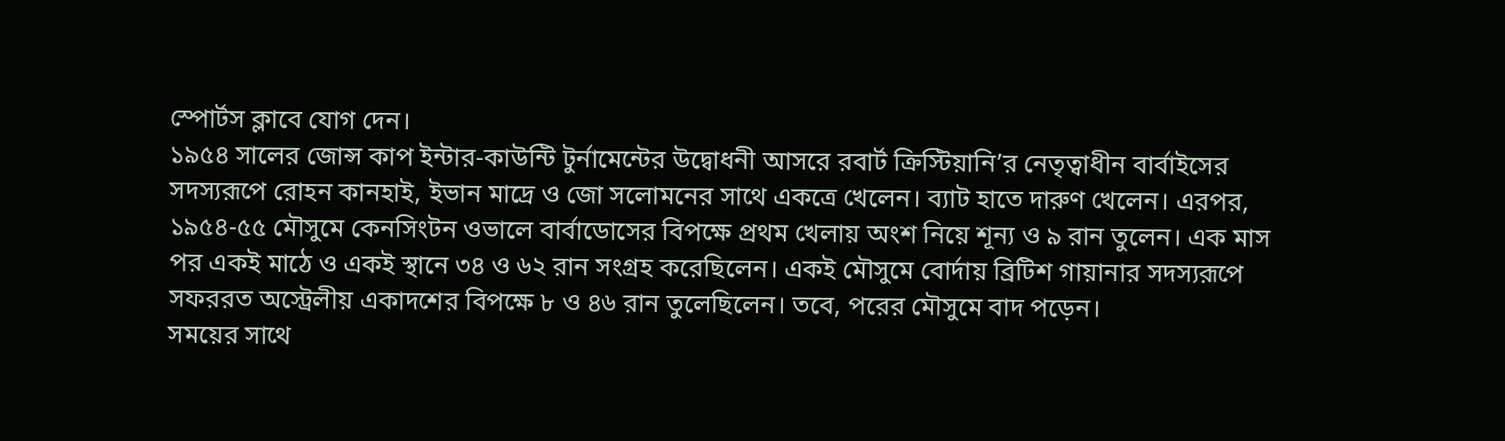স্পোর্টস ক্লাবে যোগ দেন।
১৯৫৪ সালের জোন্স কাপ ইন্টার-কাউন্টি টুর্নামেন্টের উদ্বোধনী আসরে রবার্ট ক্রিস্টিয়ানি’র নেতৃত্বাধীন বার্বাইসের সদস্যরূপে রোহন কানহাই, ইভান মাদ্রে ও জো সলোমনের সাথে একত্রে খেলেন। ব্যাট হাতে দারুণ খেলেন। এরপর, ১৯৫৪-৫৫ মৌসুমে কেনসিংটন ওভালে বার্বাডোসের বিপক্ষে প্রথম খেলায় অংশ নিয়ে শূন্য ও ৯ রান তুলেন। এক মাস পর একই মাঠে ও একই স্থানে ৩৪ ও ৬২ রান সংগ্রহ করেছিলেন। একই মৌসুমে বোর্দায় ব্রিটিশ গায়ানার সদস্যরূপে সফররত অস্ট্রেলীয় একাদশের বিপক্ষে ৮ ও ৪৬ রান তুলেছিলেন। তবে, পরের মৌসুমে বাদ পড়েন।
সময়ের সাথে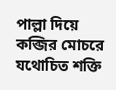পাল্লা দিয়ে কব্জির মোচরে যথোচিত শক্তি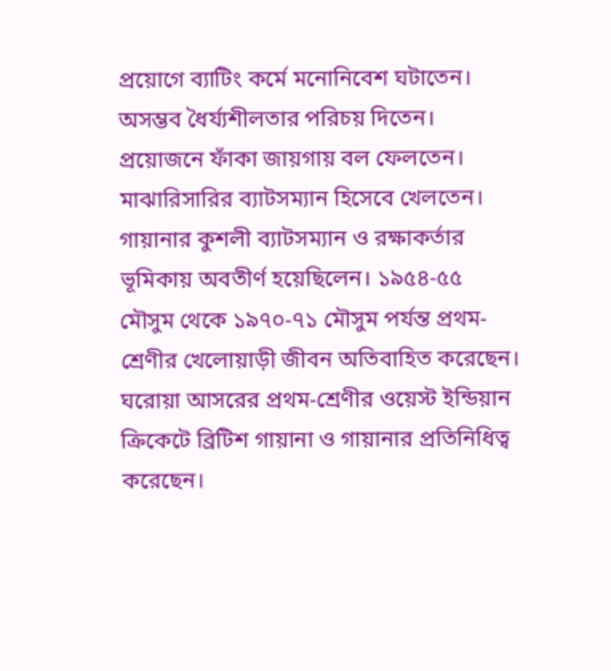প্রয়োগে ব্যাটিং কর্মে মনোনিবেশ ঘটাতেন। অসম্ভব ধৈর্য্যশীলতার পরিচয় দিতেন। প্রয়োজনে ফাঁকা জায়গায় বল ফেলতেন। মাঝারিসারির ব্যাটসম্যান হিসেবে খেলতেন। গায়ানার কুশলী ব্যাটসম্যান ও রক্ষাকর্তার ভূমিকায় অবতীর্ণ হয়েছিলেন। ১৯৫৪-৫৫ মৌসুম থেকে ১৯৭০-৭১ মৌসুম পর্যন্ত প্রথম-শ্রেণীর খেলোয়াড়ী জীবন অতিবাহিত করেছেন। ঘরোয়া আসরের প্রথম-শ্রেণীর ওয়েস্ট ইন্ডিয়ান ক্রিকেটে ব্রিটিশ গায়ানা ও গায়ানার প্রতিনিধিত্ব করেছেন।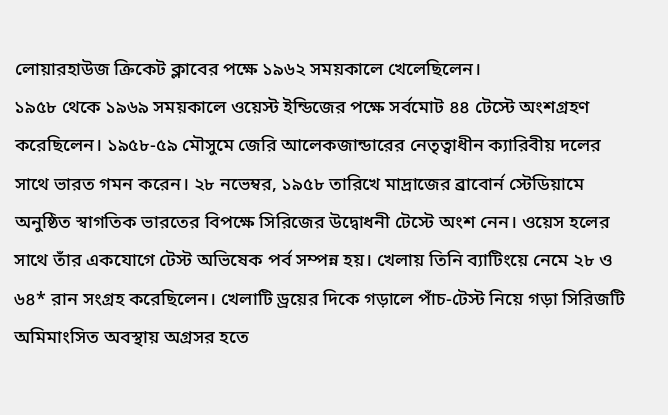লোয়ারহাউজ ক্রিকেট ক্লাবের পক্ষে ১৯৬২ সময়কালে খেলেছিলেন।
১৯৫৮ থেকে ১৯৬৯ সময়কালে ওয়েস্ট ইন্ডিজের পক্ষে সর্বমোট ৪৪ টেস্টে অংশগ্রহণ করেছিলেন। ১৯৫৮-৫৯ মৌসুমে জেরি আলেকজান্ডারের নেতৃত্বাধীন ক্যারিবীয় দলের সাথে ভারত গমন করেন। ২৮ নভেম্বর, ১৯৫৮ তারিখে মাদ্রাজের ব্রাবোর্ন স্টেডিয়ামে অনুষ্ঠিত স্বাগতিক ভারতের বিপক্ষে সিরিজের উদ্বোধনী টেস্টে অংশ নেন। ওয়েস হলের সাথে তাঁর একযোগে টেস্ট অভিষেক পর্ব সম্পন্ন হয়। খেলায় তিনি ব্যাটিংয়ে নেমে ২৮ ও ৬৪* রান সংগ্রহ করেছিলেন। খেলাটি ড্রয়ের দিকে গড়ালে পাঁচ-টেস্ট নিয়ে গড়া সিরিজটি অমিমাংসিত অবস্থায় অগ্রসর হতে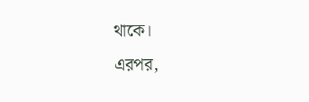থাকে।
এরপর,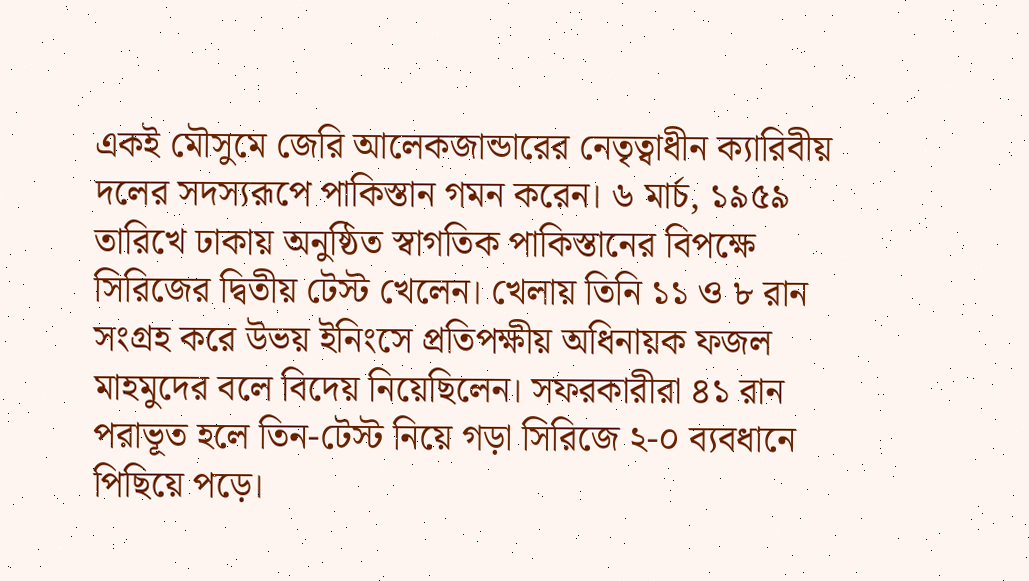একই মৌসুমে জেরি আলেকজান্ডারের নেতৃত্বাধীন ক্যারিবীয় দলের সদস্যরূপে পাকিস্তান গমন করেন। ৬ মার্চ, ১৯৫৯ তারিখে ঢাকায় অনুষ্ঠিত স্বাগতিক পাকিস্তানের বিপক্ষে সিরিজের দ্বিতীয় টেস্ট খেলেন। খেলায় তিনি ১১ ও ৮ রান সংগ্রহ করে উভয় ইনিংসে প্রতিপক্ষীয় অধিনায়ক ফজল মাহমুদের বলে বিদেয় নিয়েছিলেন। সফরকারীরা ৪১ রান পরাভূত হলে তিন-টেস্ট নিয়ে গড়া সিরিজে ২-০ ব্যবধানে পিছিয়ে পড়ে।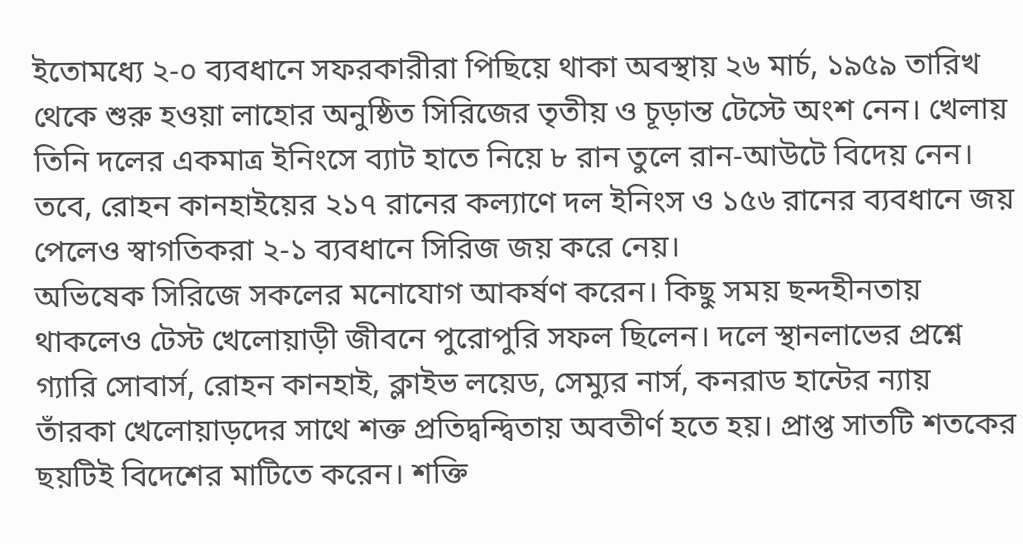ইতোমধ্যে ২-০ ব্যবধানে সফরকারীরা পিছিয়ে থাকা অবস্থায় ২৬ মার্চ, ১৯৫৯ তারিখ থেকে শুরু হওয়া লাহোর অনুষ্ঠিত সিরিজের তৃতীয় ও চূড়ান্ত টেস্টে অংশ নেন। খেলায় তিনি দলের একমাত্র ইনিংসে ব্যাট হাতে নিয়ে ৮ রান তুলে রান-আউটে বিদেয় নেন। তবে, রোহন কানহাইয়ের ২১৭ রানের কল্যাণে দল ইনিংস ও ১৫৬ রানের ব্যবধানে জয় পেলেও স্বাগতিকরা ২-১ ব্যবধানে সিরিজ জয় করে নেয়।
অভিষেক সিরিজে সকলের মনোযোগ আকর্ষণ করেন। কিছু সময় ছন্দহীনতায় থাকলেও টেস্ট খেলোয়াড়ী জীবনে পুরোপুরি সফল ছিলেন। দলে স্থানলাভের প্রশ্নে গ্যারি সোবার্স, রোহন কানহাই, ক্লাইভ লয়েড, সেম্যুর নার্স, কনরাড হান্টের ন্যায় তাঁরকা খেলোয়াড়দের সাথে শক্ত প্রতিদ্বন্দ্বিতায় অবতীর্ণ হতে হয়। প্রাপ্ত সাতটি শতকের ছয়টিই বিদেশের মাটিতে করেন। শক্তি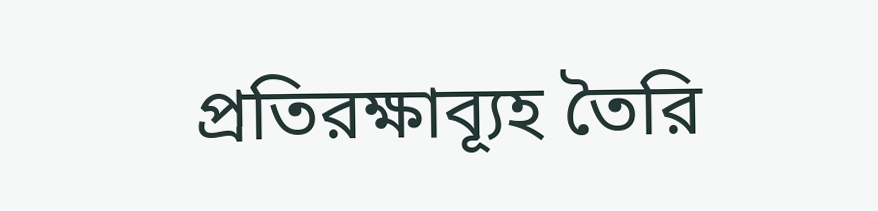প্রতিরক্ষাব্যূহ তৈরি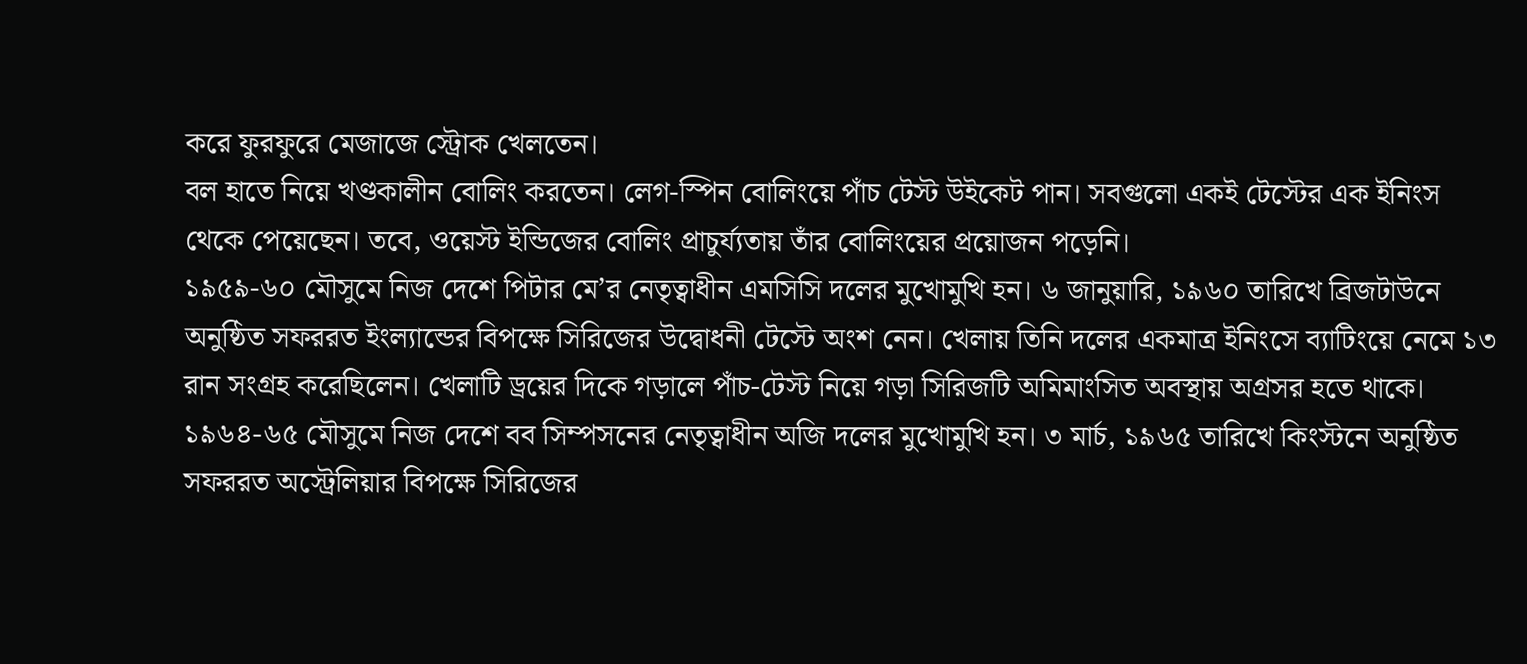করে ফুরফুরে মেজাজে স্ট্রোক খেলতেন।
বল হাতে নিয়ে খণ্ডকালীন বোলিং করতেন। লেগ-স্পিন বোলিংয়ে পাঁচ টেস্ট উইকেট পান। সবগুলো একই টেস্টের এক ইনিংস থেকে পেয়েছেন। তবে, ওয়েস্ট ইন্ডিজের বোলিং প্রাচুর্য্যতায় তাঁর বোলিংয়ের প্রয়োজন পড়েনি।
১৯৫৯-৬০ মৌসুমে নিজ দেশে পিটার মে’র নেতৃত্বাধীন এমসিসি দলের মুখোমুখি হন। ৬ জানুয়ারি, ১৯৬০ তারিখে ব্রিজটাউনে অনুষ্ঠিত সফররত ইংল্যান্ডের বিপক্ষে সিরিজের উদ্বোধনী টেস্টে অংশ নেন। খেলায় তিনি দলের একমাত্র ইনিংসে ব্যাটিংয়ে নেমে ১৩ রান সংগ্রহ করেছিলেন। খেলাটি ড্রয়ের দিকে গড়ালে পাঁচ-টেস্ট নিয়ে গড়া সিরিজটি অমিমাংসিত অবস্থায় অগ্রসর হতে থাকে।
১৯৬৪-৬৫ মৌসুমে নিজ দেশে বব সিম্পসনের নেতৃত্বাধীন অজি দলের মুখোমুখি হন। ৩ মার্চ, ১৯৬৫ তারিখে কিংস্টনে অনুষ্ঠিত সফররত অস্ট্রেলিয়ার বিপক্ষে সিরিজের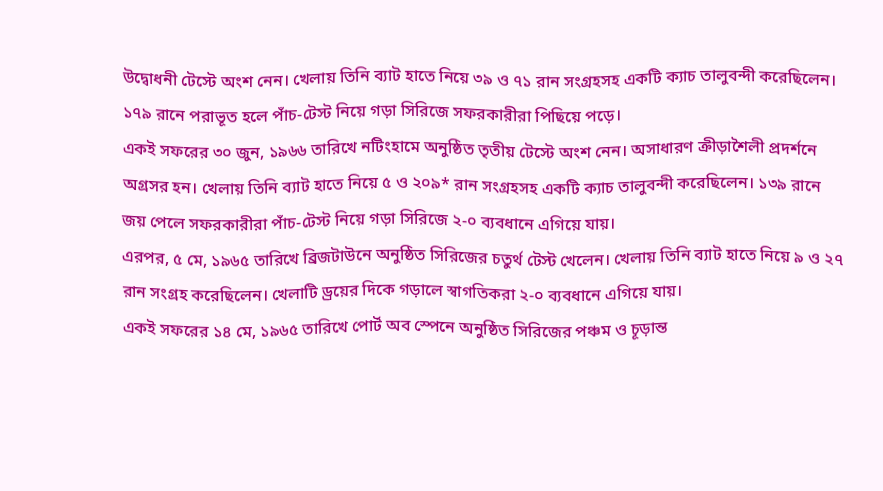উদ্বোধনী টেস্টে অংশ নেন। খেলায় তিনি ব্যাট হাতে নিয়ে ৩৯ ও ৭১ রান সংগ্রহসহ একটি ক্যাচ তালুবন্দী করেছিলেন। ১৭৯ রানে পরাভূত হলে পাঁচ-টেস্ট নিয়ে গড়া সিরিজে সফরকারীরা পিছিয়ে পড়ে।
একই সফরের ৩০ জুন, ১৯৬৬ তারিখে নটিংহামে অনুষ্ঠিত তৃতীয় টেস্টে অংশ নেন। অসাধারণ ক্রীড়াশৈলী প্রদর্শনে অগ্রসর হন। খেলায় তিনি ব্যাট হাতে নিয়ে ৫ ও ২০৯* রান সংগ্রহসহ একটি ক্যাচ তালুবন্দী করেছিলেন। ১৩৯ রানে জয় পেলে সফরকারীরা পাঁচ-টেস্ট নিয়ে গড়া সিরিজে ২-০ ব্যবধানে এগিয়ে যায়।
এরপর, ৫ মে, ১৯৬৫ তারিখে ব্রিজটাউনে অনুষ্ঠিত সিরিজের চতুর্থ টেস্ট খেলেন। খেলায় তিনি ব্যাট হাতে নিয়ে ৯ ও ২৭ রান সংগ্রহ করেছিলেন। খেলাটি ড্রয়ের দিকে গড়ালে স্বাগতিকরা ২-০ ব্যবধানে এগিয়ে যায়।
একই সফরের ১৪ মে, ১৯৬৫ তারিখে পোর্ট অব স্পেনে অনুষ্ঠিত সিরিজের পঞ্চম ও চূড়ান্ত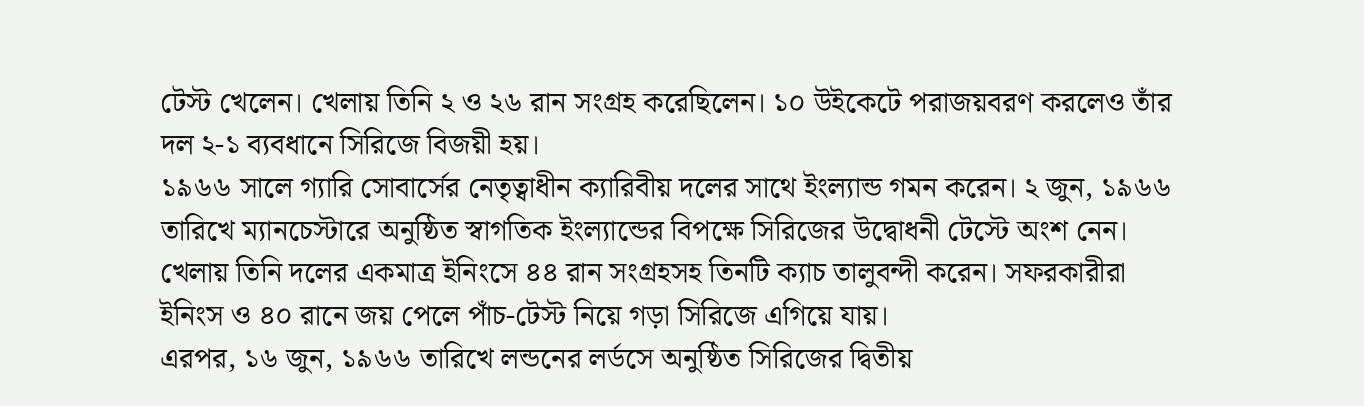টেস্ট খেলেন। খেলায় তিনি ২ ও ২৬ রান সংগ্রহ করেছিলেন। ১০ উইকেটে পরাজয়বরণ করলেও তাঁর দল ২-১ ব্যবধানে সিরিজে বিজয়ী হয়।
১৯৬৬ সালে গ্যারি সোবার্সের নেতৃত্বাধীন ক্যারিবীয় দলের সাথে ইংল্যান্ড গমন করেন। ২ জুন, ১৯৬৬ তারিখে ম্যানচেস্টারে অনুষ্ঠিত স্বাগতিক ইংল্যান্ডের বিপক্ষে সিরিজের উদ্বোধনী টেস্টে অংশ নেন। খেলায় তিনি দলের একমাত্র ইনিংসে ৪৪ রান সংগ্রহসহ তিনটি ক্যাচ তালুবন্দী করেন। সফরকারীরা ইনিংস ও ৪০ রানে জয় পেলে পাঁচ-টেস্ট নিয়ে গড়া সিরিজে এগিয়ে যায়।
এরপর, ১৬ জুন, ১৯৬৬ তারিখে লন্ডনের লর্ডসে অনুষ্ঠিত সিরিজের দ্বিতীয়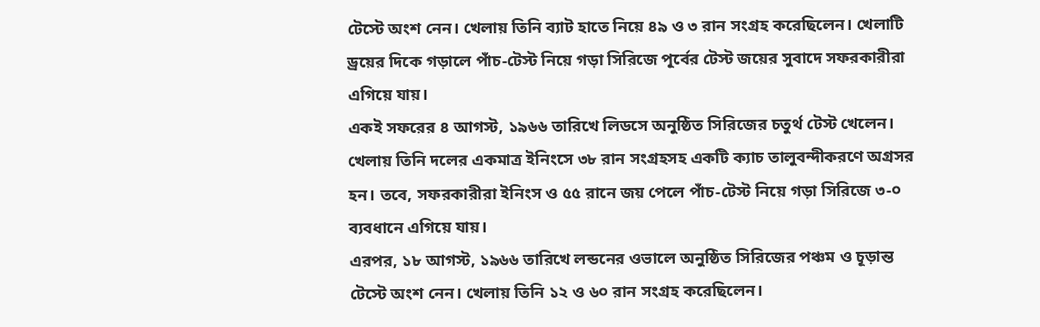টেস্টে অংশ নেন। খেলায় তিনি ব্যাট হাতে নিয়ে ৪৯ ও ৩ রান সংগ্রহ করেছিলেন। খেলাটি ড্রয়ের দিকে গড়ালে পাঁচ-টেস্ট নিয়ে গড়া সিরিজে পূর্বের টেস্ট জয়ের সুবাদে সফরকারীরা এগিয়ে যায়।
একই সফরের ৪ আগস্ট, ১৯৬৬ তারিখে লিডসে অনুষ্ঠিত সিরিজের চতুর্থ টেস্ট খেলেন। খেলায় তিনি দলের একমাত্র ইনিংসে ৩৮ রান সংগ্রহসহ একটি ক্যাচ তালুবন্দীকরণে অগ্রসর হন। তবে, সফরকারীরা ইনিংস ও ৫৫ রানে জয় পেলে পাঁচ-টেস্ট নিয়ে গড়া সিরিজে ৩-০ ব্যবধানে এগিয়ে যায়।
এরপর, ১৮ আগস্ট, ১৯৬৬ তারিখে লন্ডনের ওভালে অনুষ্ঠিত সিরিজের পঞ্চম ও চূড়ান্ত টেস্টে অংশ নেন। খেলায় তিনি ১২ ও ৬০ রান সংগ্রহ করেছিলেন।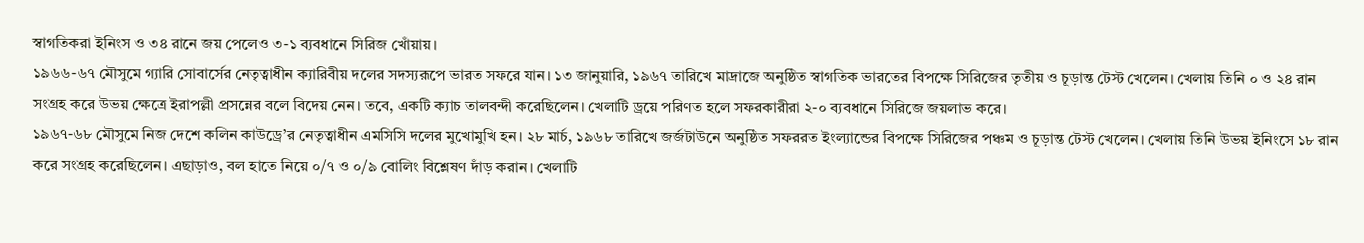স্বাগতিকরা ইনিংস ও ৩৪ রানে জয় পেলেও ৩-১ ব্যবধানে সিরিজ খোঁয়ায়।
১৯৬৬-৬৭ মৌসুমে গ্যারি সোবার্সের নেতৃত্বাধীন ক্যারিবীয় দলের সদস্যরূপে ভারত সফরে যান। ১৩ জানুয়ারি, ১৯৬৭ তারিখে মাদ্রাজে অনুষ্ঠিত স্বাগতিক ভারতের বিপক্ষে সিরিজের তৃতীয় ও চূড়ান্ত টেস্ট খেলেন। খেলায় তিনি ০ ও ২৪ রান সংগ্রহ করে উভয় ক্ষেত্রে ইরাপল্লী প্রসন্নের বলে বিদেয় নেন। তবে, একটি ক্যাচ তালবন্দী করেছিলেন। খেলাটি ড্রয়ে পরিণত হলে সফরকারীরা ২-০ ব্যবধানে সিরিজে জয়লাভ করে।
১৯৬৭-৬৮ মৌসুমে নিজ দেশে কলিন কাউড্রে’র নেতৃত্বাধীন এমসিসি দলের মুখোমুখি হন। ২৮ মার্চ, ১৯৬৮ তারিখে জর্জটাউনে অনুষ্ঠিত সফররত ইংল্যান্ডের বিপক্ষে সিরিজের পঞ্চম ও চূড়ান্ত টেস্ট খেলেন। খেলায় তিনি উভয় ইনিংসে ১৮ রান করে সংগ্রহ করেছিলেন। এছাড়াও, বল হাতে নিয়ে ০/৭ ও ০/৯ বোলিং বিশ্লেষণ দাঁড় করান। খেলাটি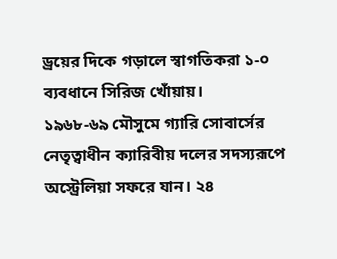ড্রয়ের দিকে গড়ালে স্বাগতিকরা ১-০ ব্যবধানে সিরিজ খোঁয়ায়।
১৯৬৮-৬৯ মৌসুমে গ্যারি সোবার্সের নেতৃত্বাধীন ক্যারিবীয় দলের সদস্যরূপে অস্ট্রেলিয়া সফরে যান। ২৪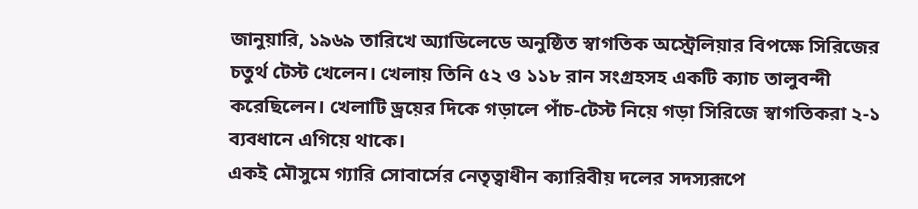জানুয়ারি, ১৯৬৯ তারিখে অ্যাডিলেডে অনুষ্ঠিত স্বাগতিক অস্ট্রেলিয়ার বিপক্ষে সিরিজের চতুর্থ টেস্ট খেলেন। খেলায় তিনি ৫২ ও ১১৮ রান সংগ্রহসহ একটি ক্যাচ তালুবন্দী করেছিলেন। খেলাটি ড্রয়ের দিকে গড়ালে পাঁচ-টেস্ট নিয়ে গড়া সিরিজে স্বাগতিকরা ২-১ ব্যবধানে এগিয়ে থাকে।
একই মৌসুমে গ্যারি সোবার্সের নেতৃত্বাধীন ক্যারিবীয় দলের সদস্যরূপে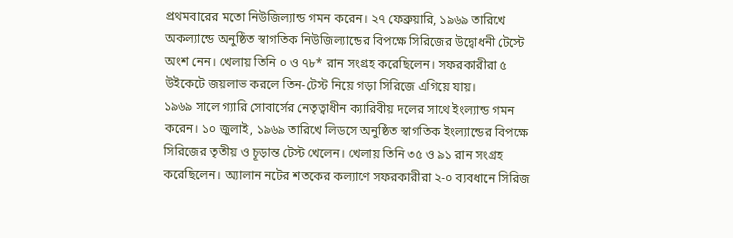প্রথমবারের মতো নিউজিল্যান্ড গমন করেন। ২৭ ফেব্রুয়ারি, ১৯৬৯ তারিখে অকল্যান্ডে অনুষ্ঠিত স্বাগতিক নিউজিল্যান্ডের বিপক্ষে সিরিজের উদ্বোধনী টেস্টে অংশ নেন। খেলায় তিনি ০ ও ৭৮* রান সংগ্রহ করেছিলেন। সফরকারীরা ৫ উইকেটে জয়লাভ করলে তিন-টেস্ট নিয়ে গড়া সিরিজে এগিয়ে যায়।
১৯৬৯ সালে গ্যারি সোবার্সের নেতৃত্বাধীন ক্যারিবীয় দলের সাথে ইংল্যান্ড গমন করেন। ১০ জুলাই, ১৯৬৯ তারিখে লিডসে অনুষ্ঠিত স্বাগতিক ইংল্যান্ডের বিপক্ষে সিরিজের তৃতীয় ও চূড়ান্ত টেস্ট খেলেন। খেলায় তিনি ৩৫ ও ৯১ রান সংগ্রহ করেছিলেন। অ্যালান নটের শতকের কল্যাণে সফরকারীরা ২-০ ব্যবধানে সিরিজ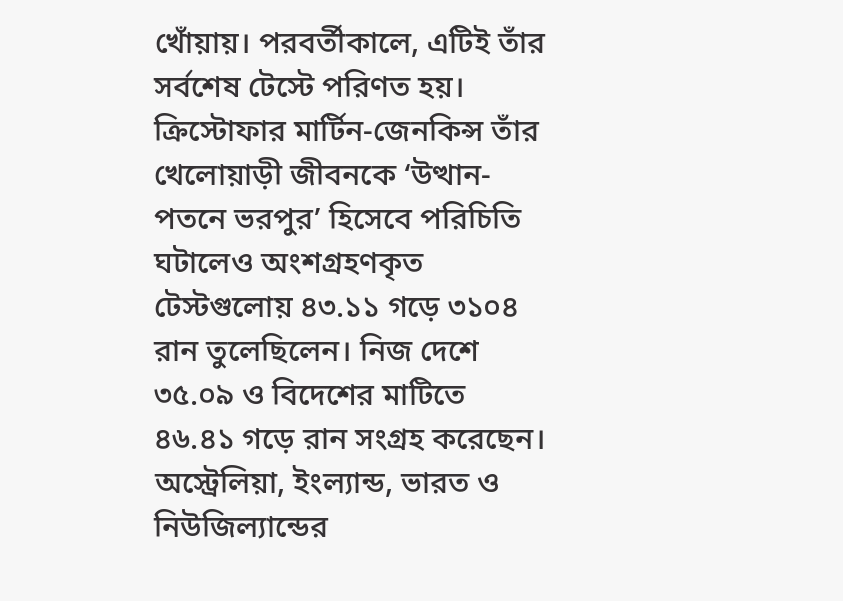খোঁয়ায়। পরবর্তীকালে, এটিই তাঁর সর্বশেষ টেস্টে পরিণত হয়।
ক্রিস্টোফার মার্টিন-জেনকিন্স তাঁর খেলোয়াড়ী জীবনকে ‘উত্থান-পতনে ভরপুর’ হিসেবে পরিচিতি ঘটালেও অংশগ্রহণকৃত টেস্টগুলোয় ৪৩.১১ গড়ে ৩১০৪ রান তুলেছিলেন। নিজ দেশে ৩৫.০৯ ও বিদেশের মাটিতে ৪৬.৪১ গড়ে রান সংগ্রহ করেছেন। অস্ট্রেলিয়া, ইংল্যান্ড, ভারত ও নিউজিল্যান্ডের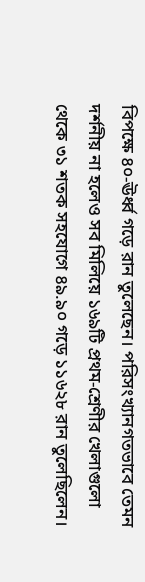বিপক্ষে ৪০-ঊর্ধ্ব গড়ে রান তুলেছেন। পরিসংখ্যানগতভাবে তেমন দর্শনীয় না হলেও সব মিলিয়ে ১৬৯টি প্রথম-শ্রেণীর খেলাগুলো থেকে ৩১ শতক সহযোগে ৪৯.৯০ গড়ে ১১৬২৮ রান তুলেছিলেন।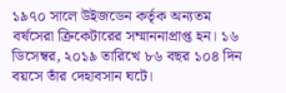১৯৭০ সালে উইজডেন কর্তৃক অন্যতম বর্ষসেরা ক্রিকেটারের সম্মাননাপ্রাপ্ত হন। ১৬ ডিসেম্বর, ২০১৯ তারিখে ৮৬ বছর ১০৪ দিন বয়সে তাঁর দেহাবসান ঘটে।